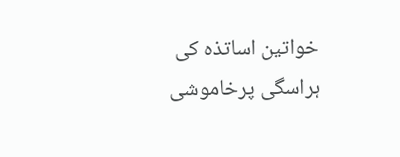خواتین اساتذہ کی ہراسگی پرخاموشی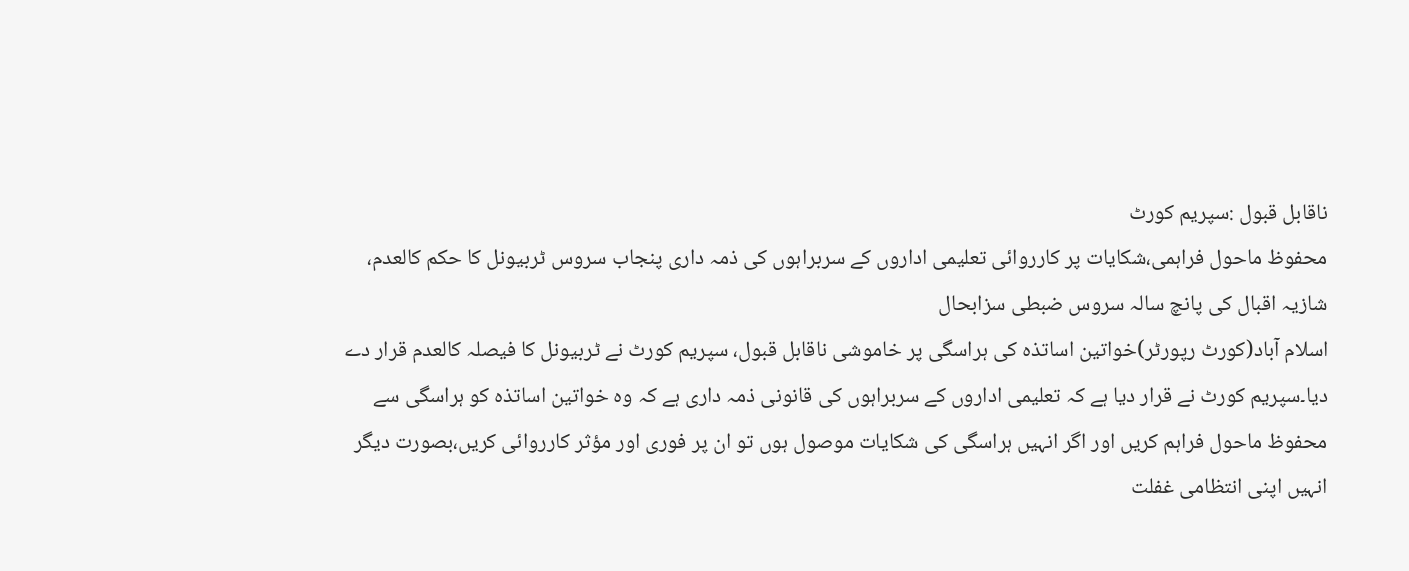ناقابل قبول :سپریم کورٹ
محفوظ ماحول فراہمی،شکایات پر کارروائی تعلیمی اداروں کے سربراہوں کی ذمہ داری پنجاب سروس ٹربیونل کا حکم کالعدم، شازیہ اقبال کی پانچ سالہ سروس ضبطی سزابحال
اسلام آباد(کورٹ رپورٹر)خواتین اساتذہ کی ہراسگی پر خاموشی ناقابل قبول، سپریم کورٹ نے ٹربیونل کا فیصلہ کالعدم قرار دے دیا۔سپریم کورٹ نے قرار دیا ہے کہ تعلیمی اداروں کے سربراہوں کی قانونی ذمہ داری ہے کہ وہ خواتین اساتذہ کو ہراسگی سے محفوظ ماحول فراہم کریں اور اگر انہیں ہراسگی کی شکایات موصول ہوں تو ان پر فوری اور مؤثر کارروائی کریں،بصورت دیگر انہیں اپنی انتظامی غفلت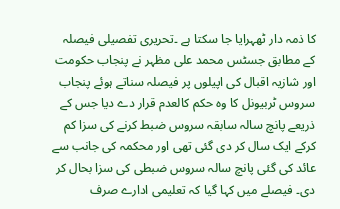کا ذمہ دار ٹھہرایا جا سکتا ہے ۔تحریری تفصیلی فیصلہ کے مطابق جسٹس محمد علی مظہر نے پنجاب حکومت اور شازیہ اقبال کی اپیلوں پر فیصلہ سناتے ہوئے پنجاب سروس ٹربیونل کا وہ حکم کالعدم قرار دے دیا جس کے ذریعے پانچ سالہ سابقہ سروس ضبط کرنے کی سزا کم کرکے ایک سال کر دی گئی تھی اور محکمہ کی جانب سے عائد کی گئی پانچ سالہ سروس ضبطی کی سزا بحال کر دی۔ فیصلے میں کہا گیا کہ تعلیمی ادارے صرف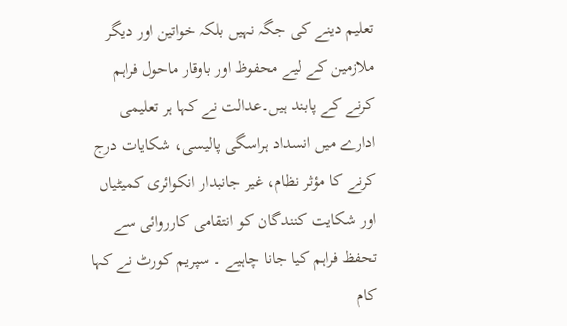تعلیم دینے کی جگہ نہیں بلکہ خواتین اور دیگر ملازمین کے لیے محفوظ اور باوقار ماحول فراہم کرنے کے پابند ہیں۔عدالت نے کہا ہر تعلیمی ادارے میں انسداد ہراسگی پالیسی، شکایات درج کرنے کا مؤثر نظام، غیر جانبدار انکوائری کمیٹیاں اور شکایت کنندگان کو انتقامی کارروائی سے تحفظ فراہم کیا جانا چاہیے ۔ سپریم کورٹ نے کہا کام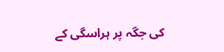کی جگہ پر ہراسگی کے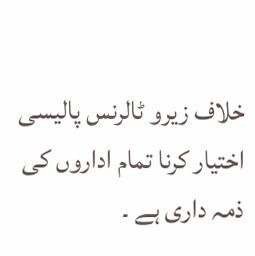خلاف زیرو ٹالرنس پالیسی اختیار کرنا تمام اداروں کی ذمہ داری ہے ۔